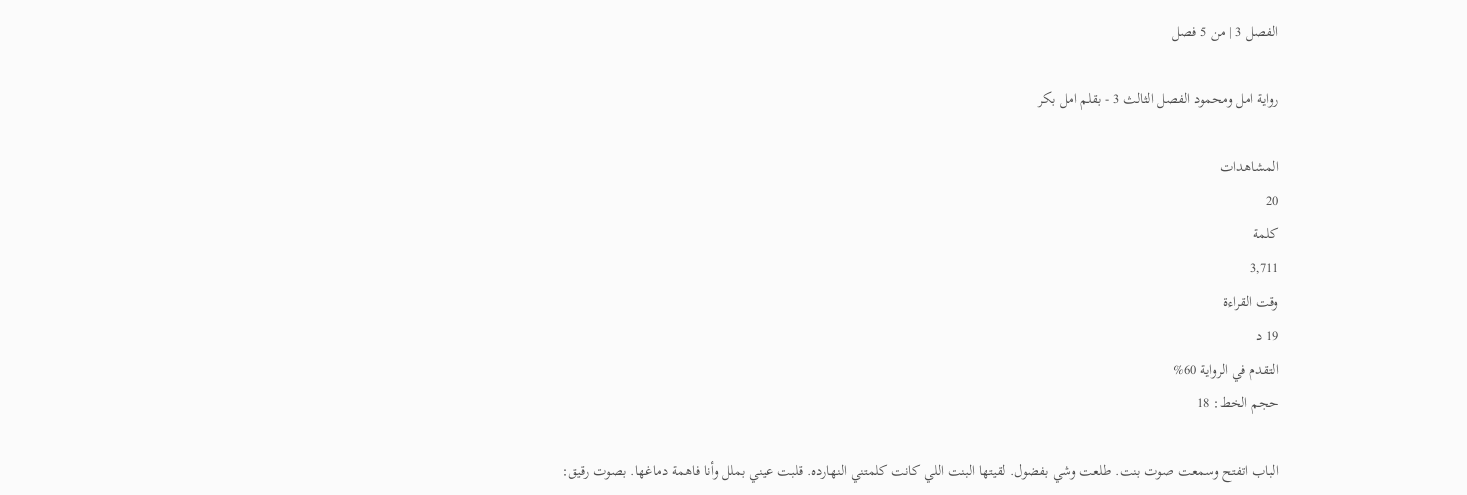الفصل 3 | من 5 فصل

رواية امل ومحمود الفصل الثالث 3 - بقلم امل بكر

المشاهدات
20
كلمة
3,711
وقت القراءة
19 د
التقدم في الرواية 60%
حجم الخط: 18

الباب اتفتح وسمعت صوت بنت. طلعت وشي بفضول. لقيتها البنت اللي كانت كلمتني النهارده. قلبت عيني بملل وأنا فاهمة دماغها. بصوت رقيق: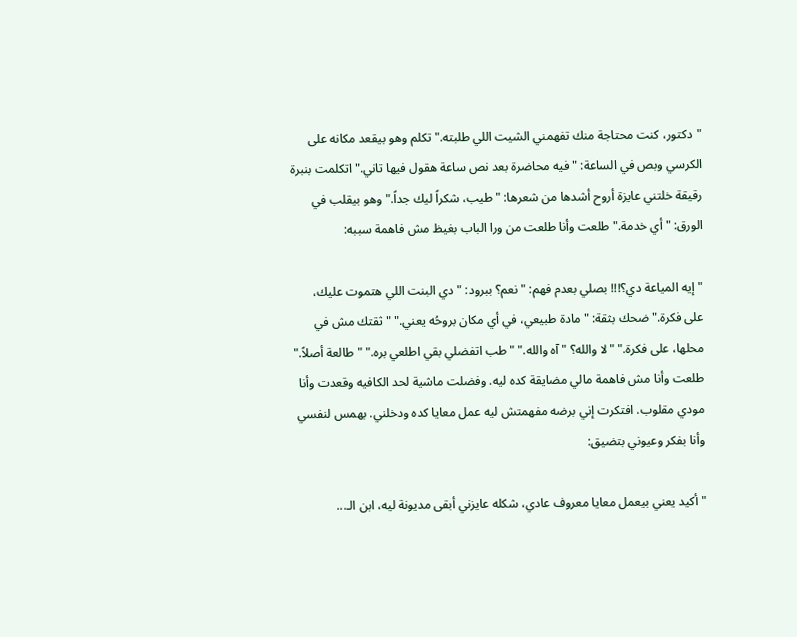"دكتور، كنت محتاجة منك تفهمني الشيت اللي طلبته." تكلم وهو بيقعد مكانه على الكرسي وبص في الساعة: "فيه محاضرة بعد نص ساعة هقول فيها تاني." اتكلمت بنبرة رقيقة خلتني عايزة أروح أشدها من شعرها: "طيب، شكراً ليك جداً." وهو بيقلب في الورق: "أي خدمة." طلعت وأنا طلعت من ورا الباب بغيظ مش فاهمة سببه:

"إيه المياعة دي؟!!! بصلي بعدم فهم: "نعم؟ ببرود: "دي البنت اللي هتموت عليك، على فكرة." ضحك بثقة: "مادة طبيعي، في أي مكان بروحُه يعني." "ثقتك مش في محلها، على فكرة." "لا والله؟ "آه والله." "طب اتفضلي بقي اطلعي بره." "طالعة أصلاً." طلعت وأنا مش فاهمة مالي مضايقة كده ليه. وفضلت ماشية لحد الكافيه وقعدت وأنا مودي مقلوب. افتكرت إني برضه مفهمتش ليه عمل معايا كده ودخلني. بهمس لنفسي وأنا بفكر وعيوني بتضيق:

"أكيد يعني بيعمل معايا معروف عادي، شكله عايزني أبقى مديونة ليه، ابن الـ...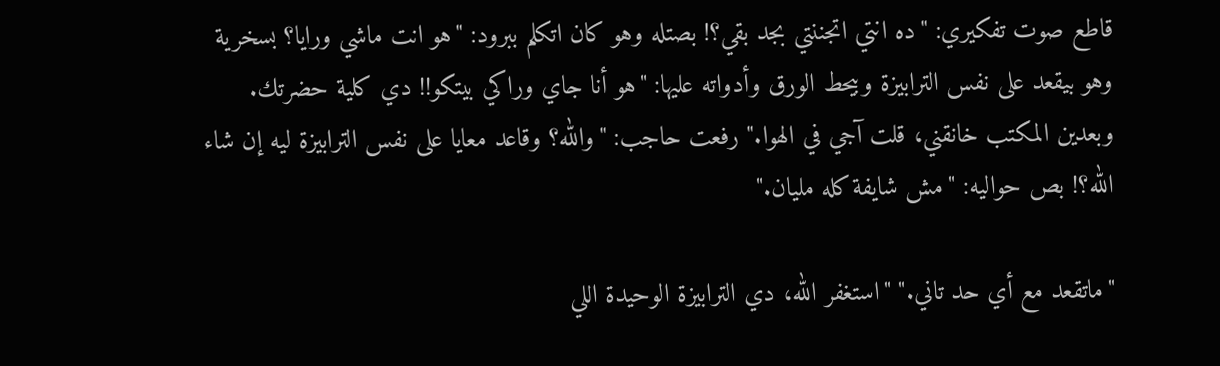قاطع صوت تفكيري: "ده انتي اتجننتي بجد بقي؟! بصتله وهو كان اتكلم ببرود: "هو انت ماشي ورايا؟ بسخرية وهو بيقعد على نفس الترابيزة وبيحط الورق وأدواته عليها: "هو أنا جاي وراكي بيتكو!! دي كلية حضرتك. وبعدين المكتب خانقني، قلت آجي في الهوا." رفعت حاجب: "والله؟ وقاعد معايا على نفس الترابيزة ليه إن شاء الله؟! بص حواليه: "مش شايفة كله مليان."

"ماتقعد مع أي حد تاني." "استغفر الله، دي الترابيزة الوحيدة اللي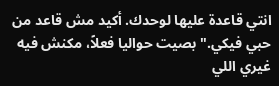انتي قاعدة عليها لوحدك. أكيد مش قاعد من حبي فيكي." بصيت حواليا فعلاً، مكنش فيه غيري اللي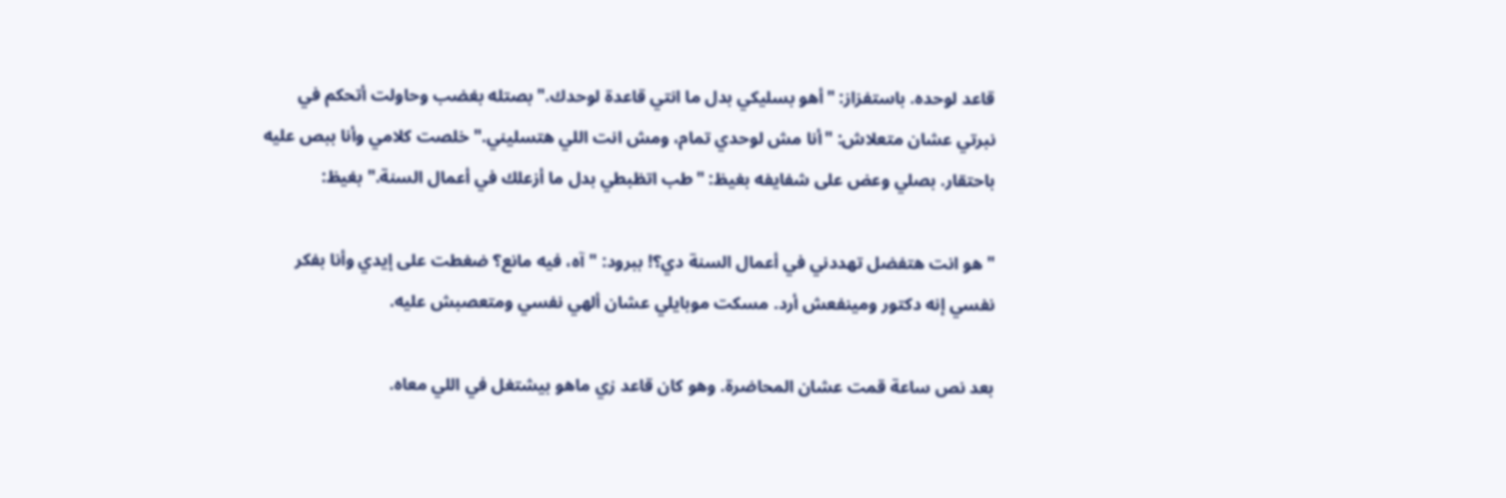قاعد لوحده. باستفزاز: "أهو بسليكي بدل ما انتي قاعدة لوحدك." بصتله بغضب وحاولت أتحكم في نبرتي عشان متعلاش: "أنا مش لوحدي تمام، ومش انت اللي هتسليني." خلصت كلامي وأنا ببص عليه باحتقار. بصلي وعض على شفايفه بغيظ: "طب اتظبطي بدل ما أزعلك في أعمال السنة." بغيظ:

"هو انت هتفضل تهددني في أعمال السنة دي؟! ببرود: "آه، فيه مانع؟ ضغطت على إيدي وأنا بفكر نفسي إنه دكتور ومينفعش أرد. مسكت موبايلي عشان ألهي نفسي ومتعصبش عليه.

بعد نص ساعة قمت عشان المحاضرة. وهو كان قاعد زي ماهو بيشتغل في اللي معاه.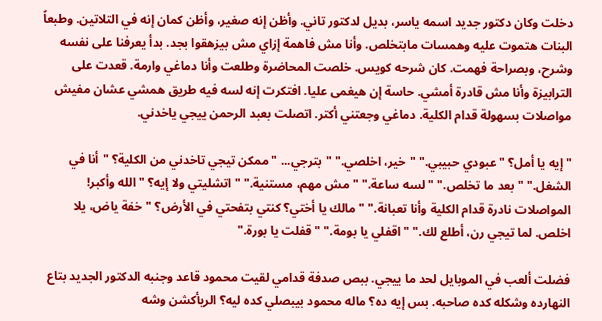دخلت وكان دكتور جديد اسمه ياسر، بديل لدكتور تاني. وأظن إنه صغير، وأظن كمان إنه في التلاتين. وطبعاً البنات هتموت عليه وهمسات مابتخلص. وأنا مش فاهمة إزاي مش بيزهقوا بجد. بدأ يعرفنا على نفسه وشرح، وبصراحة فهمت. كان شرحه كويس. خلصت المحاضرة وطلعت وأنا دماغي وارمة. قعدت على الترابيزة وأنا مش قادرة أمشي. حاسة إن هيغمى عليا. افتكرت إنه لسه فيه طريق همشي عشان مفيش مواصلات بسهولة قدام الكلية. دماغي وجعتني أكتر. اتصلت بعبد الرحمن ييجي ياخدني.

"إيه يا أمل؟ "عبودي حبيبي." "خير، اخلصي." "بترجي... "ممكن تيجي تاخدني من الكلية؟ "أنا في الشغل." "بعد ما تخلص." "لسه ساعة." "مش مهم، مستنية." "اتشليتي ولا إيه؟ "الله وأكبر! المواصلات نادرة قدام الكلية وأنا تعبانة." "مالك يا أختي؟ كنتي بتفحتي في الأرض؟ "خفة ياض، يلا اخلص. لما تيجي رن، أطلع لك." "اقفلي يا بومة." "قفلت يا بورة."

فضلت ألعب في الموبايل لحد ما ييجي. ببص صدفة قدامي لقيت محمود قاعد وجنبه الدكتور الجديد بتاع النهارده وشكله كده صاحبه. بس إيه ده؟ ماله محمود بيبصلي كده ليه؟ الريأكشن وشه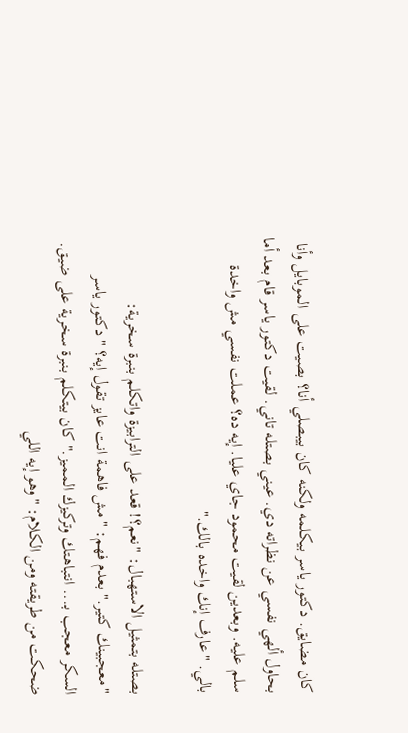كان مضايق. دكتور ياسر بيكلمه ولكنه كان بيبصلي أنا؟ بصيت على الموبايل وأنا بحاول ألهي نفسي عن نظراته دي. عيني بصتله تاني. لقيت دكتور ياسر قام بعد أما سلم عليه. وبعدين لقيت محمود جاي عليا. إيه ده؟ عملت نفسي مش واخدة بالي. "عارف إنك واخده بالك."

بصتله بتمثيل الاستهبال: "نعم؟! قعد على الترابيزة واتكلم بنبرة سخرية: "معجبينك كتير." بعدم فهم: "مش فاهمة انت عايز تقول إيه؟ "دكتور ياسر السكر معجب بـ... انتباهتك وتركيزك المميز." كان بيتكلم بنبرة سخرية على ضيق. ضحكت من طريقته ومن الكلام: "وهو إيه اللي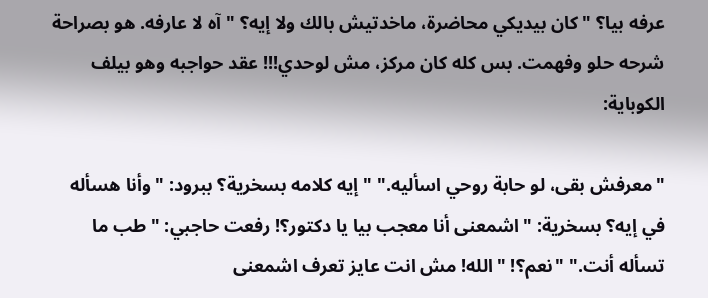عرفه بيا؟ "كان بيديكي محاضرة، ماخدتيش بالك ولا إيه؟ "آه لا عارفه. هو بصراحة شرحه حلو وفهمت. بس كله كان مركز، مش لوحدي!!! عقد حواجبه وهو بيلف الكوباية:

"معرفش بقى، لو حابة روحي اسأليه." "إيه كلامه بسخرية؟ ببرود: "وأنا هسأله في إيه؟ بسخرية: "اشمعنى أنا معجب بيا يا دكتور؟! رفعت حاجبي: "طب ما تسأله أنت." "نعم؟! "الله! مش انت عايز تعرف اشمعنى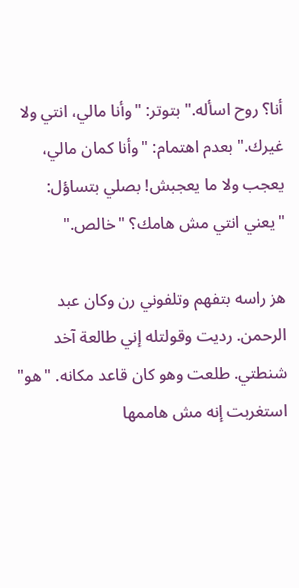أنا؟ روح اسأله." بتوتر: "وأنا مالي، انتي ولا غيرك." بعدم اهتمام: "وأنا كمان مالي، يعجب ولا ما يعجبش! بصلي بتساؤل: "يعني انتي مش هامك؟ "خالص."

هز راسه بتفهم وتلفوني رن وكان عبد الرحمن. رديت وقولتله إني طالعة آخد شنطتي. طلعت وهو كان قاعد مكانه. "هو" استغربت إنه مش هاممها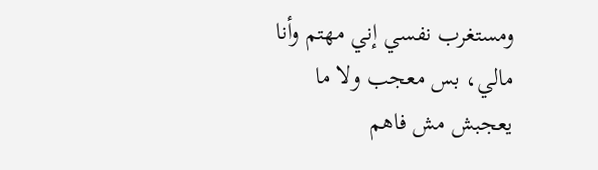ومستغرب نفسي إني مهتم وأنا مالي، بس معجب ولا ما يعجبش مش فاهم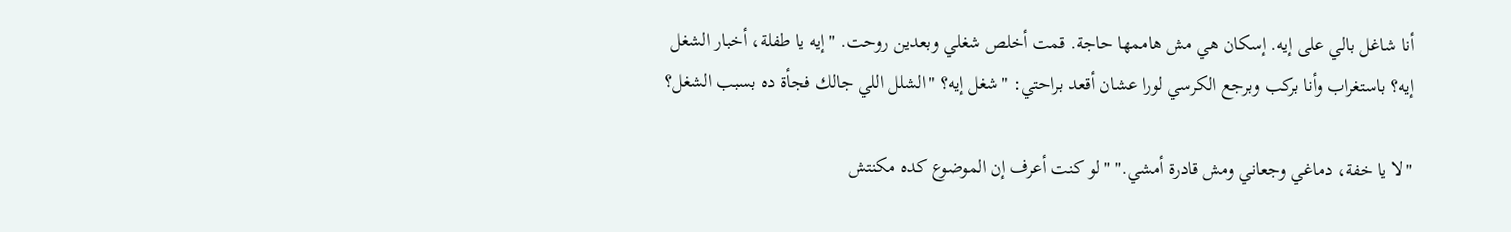أنا شاغل بالي على إيه. إسكان هي مش هاممها حاجة. قمت أخلص شغلي وبعدين روحت. "إيه يا طفلة، أخبار الشغل إيه؟ باستغراب وأنا بركب وبرجع الكرسي لورا عشان أقعد براحتي: "شغل إيه؟ "الشلل اللي جالك فجأة ده بسبب الشغل؟

"لا يا خفة، دماغي وجعاني ومش قادرة أمشي." "لو كنت أعرف إن الموضوع كده مكنتش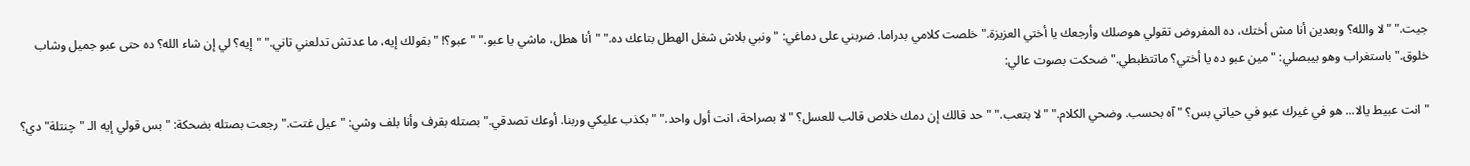جيت." "لا والله؟ وبعدين أنا مش أختك، ده المفروض تقولي هوصلك وأرجعك يا أختي العزيزة." خلصت كلامي بدراما. ضربني على دماغي: "ونبي بلاش شغل الهطل بتاعك ده." "أنا هطل، ماشي يا عبو." "عبو؟! "بقولك إيه، ما عدتش تدلعني تاني." "إيه؟ لي إن شاء الله؟ ده حتى عبو جميل وشاب خلوق." باستغراب وهو بيبصلي: "مين عبو ده يا أختي؟ ماتتظبطي." ضحكت بصوت عالي:

"انت عبيط يالا... هو في غيرك عبو في حياتي بس؟ "آه بحسب. وضحي الكلام." "لا بتعب." "حد قالك إن دمك خلاص قالب للعسل؟ "لا بصراحة، انت أول واحد." "بكذب عليكي وربنا. أوعك تصدقي." بصتله بقرف وأنا بلف وشي: "عيل غتت." رجعت بصتله بضحكة: "بس قولي إيه الـ "چنتلة" دي؟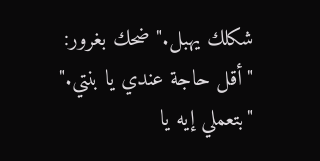شكلك يهبل." ضحك بغرور: "أقل حاجة عندي يا بنتي." "بتعملي إيه يا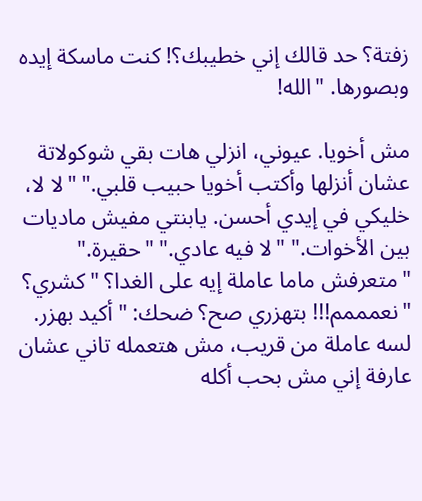زفتة؟ حد قالك إني خطيبك؟! كنت ماسكة إيده وبصورها. "الله!

مش أخويا. عيوني، انزلي هات بقي شوكولاتة عشان أنزلها وأكتب أخويا حبيب قلبي." "لا لا، خليكي في إيدي أحسن. يابنتي مفيش ماديات بين الأخوات." "لا فيه عادي." "حقيرة." "متعرفش ماما عاملة إيه على الغدا؟ "كشري؟ "نعمممم!!! بتهزري صح؟ ضحك: "أكيد بهزر. لسه عاملة من قريب، مش هتعمله تاني عشان عارفة إني مش بحب أكله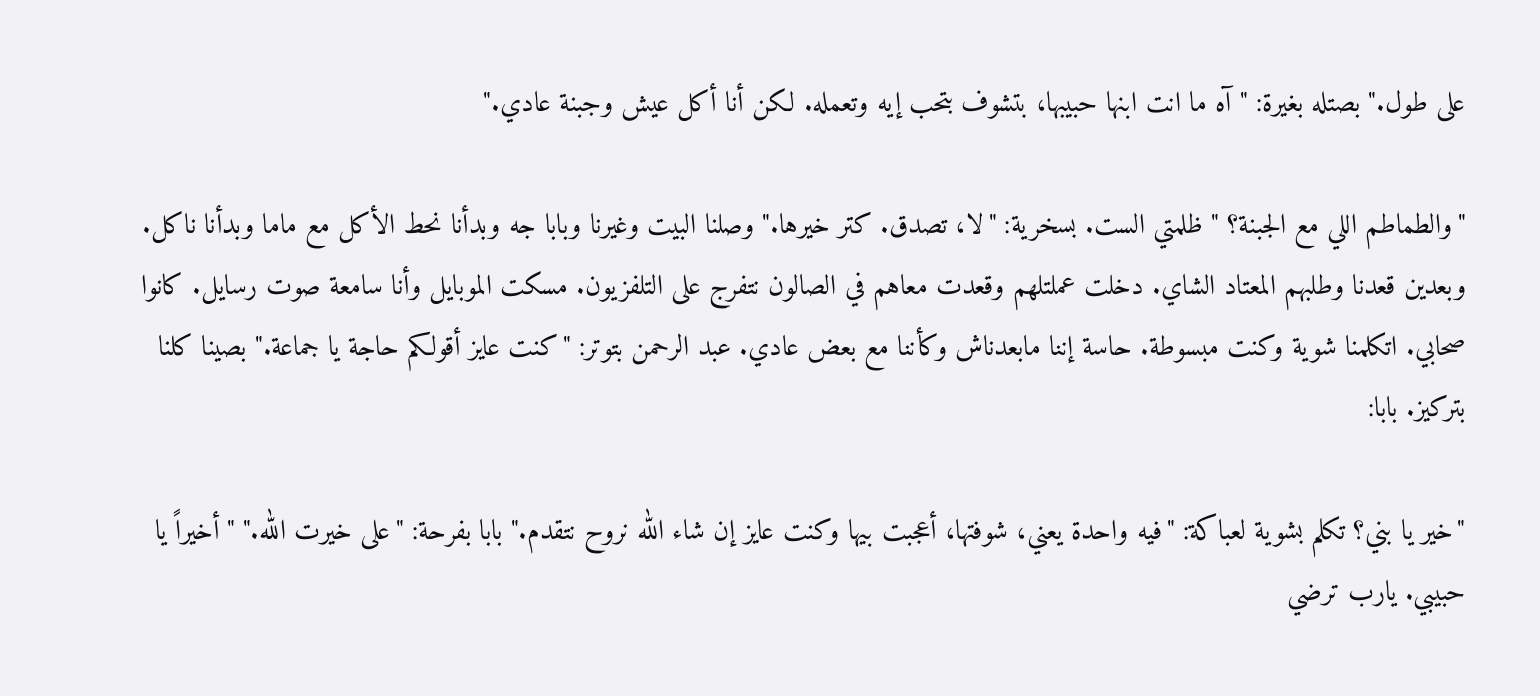على طول." بصتله بغيرة: "آه ما انت ابنها حبيبها، بتشوف بتحب إيه وتعمله. لكن أنا أكل عيش وجبنة عادي."

"والطماطم اللي مع الجبنة؟ " ظلمتي الست. بسخرية: "لا، تصدق. كتر خيرها." وصلنا البيت وغيرنا وبابا جه وبدأنا نحط الأكل مع ماما وبدأنا ناكل. وبعدين قعدنا وطلبهم المعتاد الشاي. دخلت عملتلهم وقعدت معاهم في الصالون نتفرج على التلفزيون. مسكت الموبايل وأنا سامعة صوت رسايل. كانوا صحابي. اتكلمنا شوية وكنت مبسوطة. حاسة إننا مابعدناش وكأننا مع بعض عادي. عبد الرحمن بتوتر: "كنت عايز أقولكم حاجة يا جماعة." بصينا كلنا بتركيز. بابا:

"خير يا بني؟ تكلم بشوية لعباكة: "فيه واحدة يعني، شوفتها، أعجبت بيها وكنت عايز إن شاء الله نروح نتقدم." بابا بفرحة: "على خيرت الله." "أخيراً يا حبيبي. يارب ترضي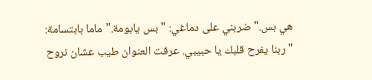هي بس." ضربني على دماغي: "بس يابومة." ماما بابتسامة: "ربنا يفرح قلبك يا حبيبي. عرفت العنوان طيب عشان نروح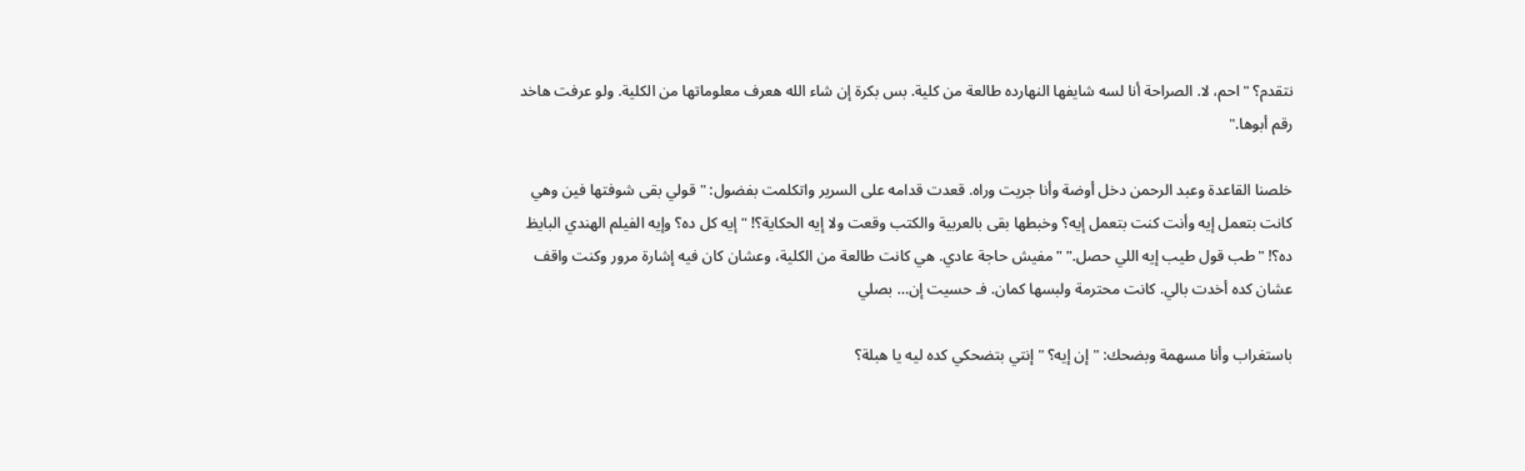نتقدم؟ "احم، لا. الصراحة أنا لسه شايفها النهارده طالعة من كلية. بس بكرة إن شاء الله هعرف معلوماتها من الكلية. ولو عرفت هاخد رقم أبوها."

خلصنا القاعدة وعبد الرحمن دخل أوضة وأنا جريت وراه. قعدت قدامه على السرير واتكلمت بفضول: "قولي بقى شوفتها فين وهي كانت بتعمل إيه وأنت كنت بتعمل إيه؟ وخبطها بقى بالعربية والكتب وقعت ولا إيه الحكاية؟! "إيه كل ده؟ وإيه الفيلم الهندي البايظ ده؟! "طب قول طيب إيه اللي حصل." "مفيش حاجة عادي. هي كانت طالعة من الكلية، وعشان كان فيه إشارة مرور وكنت واقف عشان كده أخدت بالي. كانت محترمة ولبسها كمان. فـ حسيت إن... بصلي

باستغراب وأنا مسهمة وبضحك: "إن إيه؟ "إنتي بتضحكي كده ليه يا هبلة؟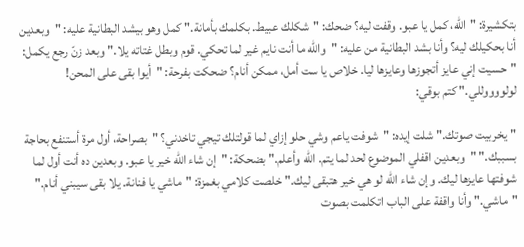بتكشيرة: "الله، كمل يا عبو. وقفت ليه؟ ضحك: "شكلك عبيط. بكلمك بأمانة." كمل وهو بيشد البطانية عليه: "وبعدين أنا بحكيلك ليه؟ وأنا بشد البطانية من عليه: "والله ما أنت نايم غير لما تحكي. قوم وبطل غتاته يلا." وبعد زنّ رجع يكمل: "حسيت إني عايز أتجوزها وعايزها ليا. خلاص يا ست أمل، ممكن أنام؟ ضحكت بفرحة: "أيوا بقى على المحن! لولووووللي." كتم بوقي:

"يخربيت صوتك." شلت إيده: "شوفت ياعم وشي حلو إزاي لما قولتلك تيجي تاخدني؟ "بصراحة، أول مرة أستنفع بحاجة بسببك." "وبعدين اقفلي الموضوع لحد لما يتم. الله وأعلم." بضحكة: "إن شاء الله خير يا عبو. وبعدين ده أنت أول لما شوفتها عايزها ليك. وإن شاء الله لو هي خير هتبقى ليك." خلصت كلامي بغمزة: "ماشي يا فنانة. يلا بقى سيبني أنام." "ماشي." وأنا واقفة على الباب اتكلمت بصوت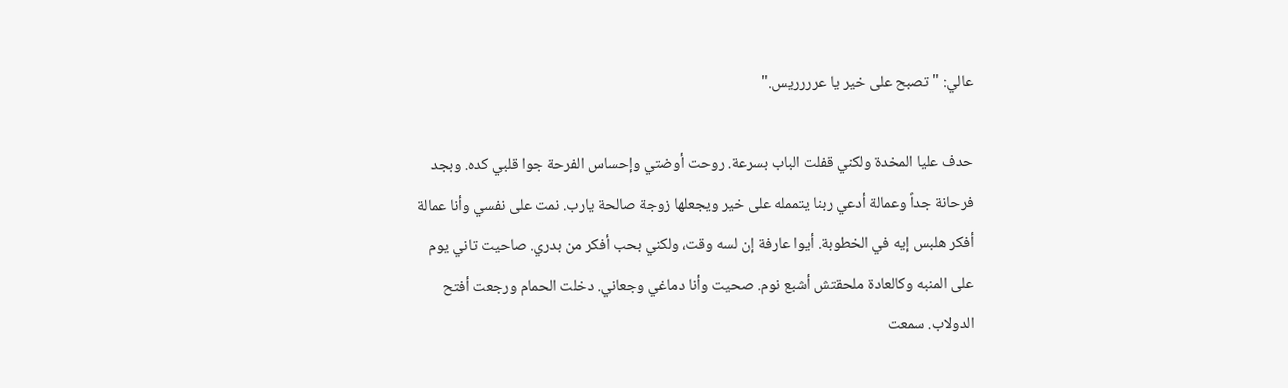عالي: "تصبح على خير يا عرررريس."

حدف عليا المخدة ولكني قفلت الباب بسرعة. روحت أوضتي وإحساس الفرحة جوا قلبي كده. وبجد فرحانة جداً وعمالة أدعي ربنا يتممله على خير ويجعلها زوجة صالحة يارب. نمت على نفسي وأنا عمالة أفكر هلبس إيه في الخطوبة. أيوا عارفة إن لسه وقت، ولكني بحب أفكر من بدري. صاحيت تاني يوم على المنبه وكالعادة ملحقتش أشبع نوم. صحيت وأنا دماغي وجعاني. دخلت الحمام ورجعت أفتح الدولاب. سمعت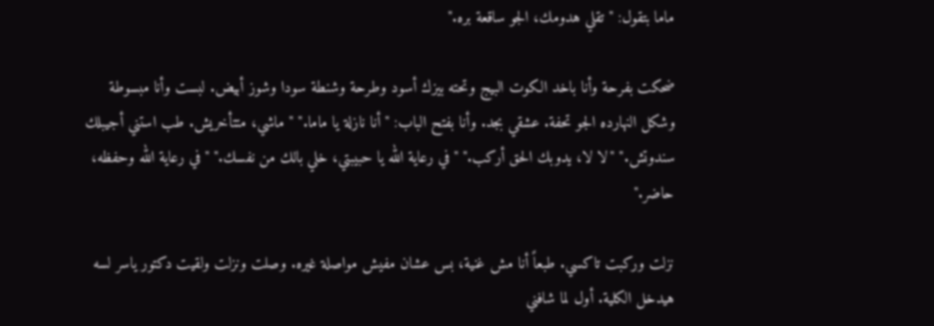ماما بتقول: "تقلي هدومك، الجو ساقعة بره."

ضحكت بفرحة وأنا باخد الكوت البيج وتحته بيزك أسود وطرحة وشنطة سودا وشوز أبيض. لبست وأنا مبسوطة وشكل النهارده الجو تحفة. عشقي بجد. وأنا بفتح الباب: "أنا نازلة يا ماما." "ماشي، متتأخريش. طب استني أجيبلك سندوتش." "لا لا، يدوبك الحق أركب." "في رعاية الله يا حبيبتي، خلي بالك من نفسك." "في رعاية الله وحفظه، حاضر."

نزلت وركبت تاكسي. طبعاً أنا مش غنية، بس عشان مفيش مواصلة غيره. وصلت ونزلت ولقيت دكتور ياسر لسه هيدخل الكلية. أول لما شافني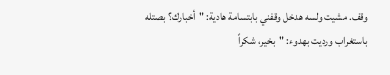وقف. مشيت ولسه هدخل وقفني بابتسامة هادية: "أخبارك؟ بصتله باستغراب ورديت بهدوء: "بخير، شكراً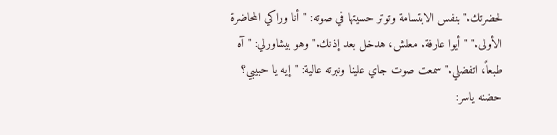لحضرتك." بنفس الابتسامة وتوتر حسيتها في صوته: "أنا وراكي المحاضرة الأولى." "أيوا عارفة. معلش، هدخل بعد إذنك." وهو بيشاورلي: "آه طبعاً، اتفضلي." سمعت صوت جاي علينا ونبرته عالية: "إيه يا حبيبي؟ حضنه ياسر: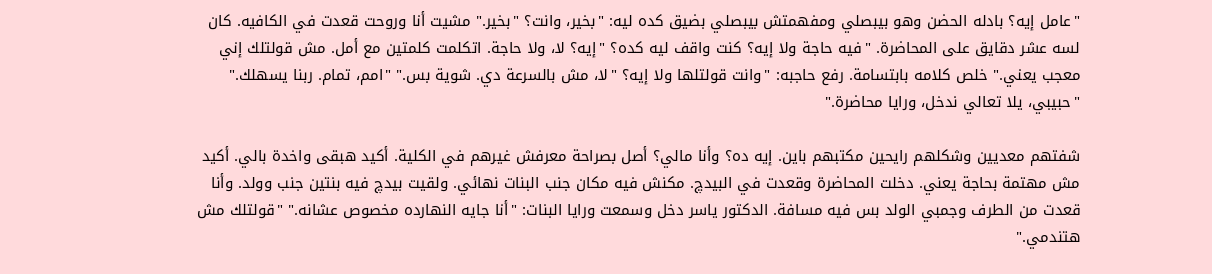"عامل إيه؟ بادله الحضن وهو بيبصلي ومفهمتش بيبصلي بضيق كده ليه: "بخير، وانت؟ "بخير." مشيت أنا وروحت قعدت في الكافيه. كان لسه عشر دقايق على المحاضرة. "فيه حاجة ولا إيه؟ كنت واقف ليه كده؟ "إيه؟ لا، ولا حاجة. اتكلمت كلمتين مع أمل. مش قولتلك إني معجب يعني." خلص كلامه بابتسامة. رفع حاجبه: "وانت قولتلها ولا إيه؟ "لا، مش بالسرعة دي. شوية بس." "امم، تمام. ربنا يسهلك." "حبيبي، يلا تعالي ندخل، ورايا محاضرة."

شفتهم معديين وشكلهم رايحين مكتبهم باين. إيه ده؟ وأنا مالي؟ أصل بصراحة معرفش غيرهم في الكلية. أكيد هبقى واخدة بالي. أكيد مش مهتمة بحاجة يعني. دخلت المحاضرة وقعدت في البيدچ. مكنش فيه مكان جنب البنات نهائي. ولقيت بيدچ فيه بنتين جنب وولد. وأنا قعدت من الطرف وجمبي الولد بس فيه مسافة. الدكتور ياسر دخل وسمعت ورايا البنات: "أنا جايه النهارده مخصوص عشانه." "قولتلك مش هتندمي."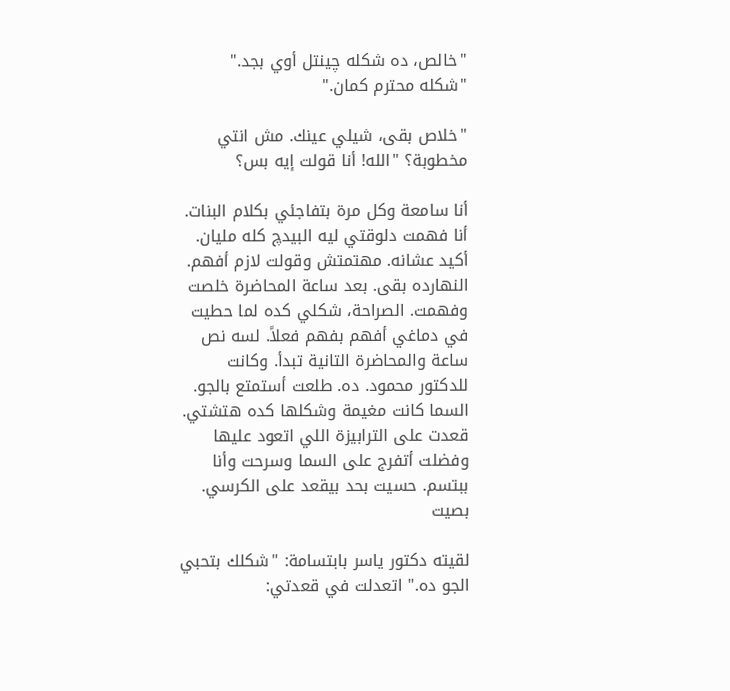"خالص، ده شكله چينتل أوي بجد." "شكله محترم كمان."

"خلاص بقى، شيلي عينك. مش انتي مخطوبة؟ "الله! أنا قولت إيه بس؟

أنا سامعة وكل مرة بتفاجئي بكلام البنات. أنا فهمت دلوقتي ليه البيدچ كله مليان. أكيد عشانه. مهتمتش وقولت لازم أفهم. النهارده بقى. بعد ساعة المحاضرة خلصت وفهمت. الصراحة، شكلي كده لما حطيت في دماغي أفهم بفهم فعلاً. لسه نص ساعة والمحاضرة التانية تبدأ. وكانت للدكتور محمود. ده. طلعت أستمتع بالجو. السما كانت مغيمة وشكلها كده هتشتي. قعدت على الترابيزة اللي اتعود عليها وفضلت أتفرج على السما وسرحت وأنا ببتسم. حسيت بحد بيقعد على الكرسي. بصيت

لقيته دكتور ياسر بابتسامة: "شكلك بتحبي الجو ده." اتعدلت في قعدتي: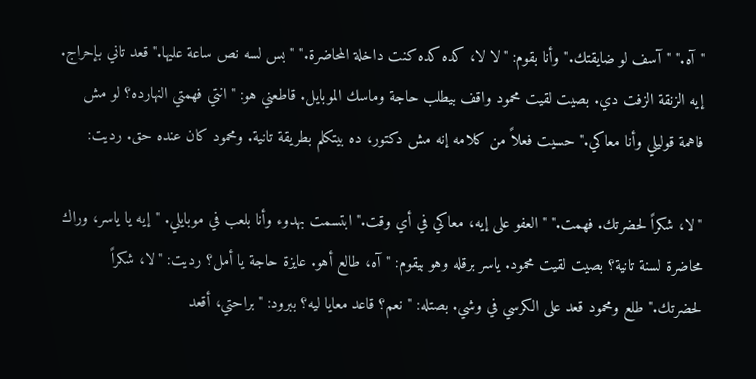"آه." "آسف لو ضايقتك." وأنا بقوم: "لا لا، كده كده كنت داخلة المحاضرة." "بس لسه نص ساعة عليها." قعد تاني بإحراج. إيه الزنقة الزفت دي. بصيت لقيت محمود واقف بيطلب حاجة وماسك الموبايل. قاطعني هو: "انتي فهمتي النهارده؟ لو مش فاهمة قوليلي وأنا معاكي." حسيت فعلاً من كلامه إنه مش دكتور، ده بيتكلم بطريقة تانية. ومحمود كان عنده حق. رديت:

"لا، شكراً لحضرتك. فهمت." "العفو على إيه، معاكي في أي وقت." ابتسمت بهدوء وأنا بلعب في موبايلي. "إيه يا ياسر، وراك محاضرة لسنة تانية؟ بصيت لقيت محمود. ياسر برقله وهو بيقوم: "آه، طالع أهو. عايزة حاجة يا أمل؟ رديت: "لا، شكراً لحضرتك." طلع ومحمود قعد على الكرسي في وشي. بصتله: "نعم؟ قاعد معايا ليه؟ ببرود: "براحتي، أقعد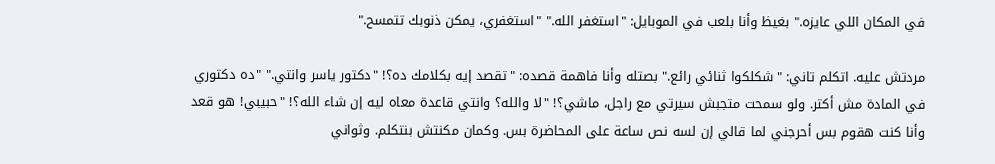في المكان اللي عايزه." بغيظ وأنا بلعب في الموبايل: "استغفر الله." "استغفري، يمكن ذنوبك تتمسح."

مردتش عليه. اتكلم تاني: "شكلكوا ثنائي رائع." بصتله وأنا فاهمة قصده: "تقصد إيه بكلامك ده؟! "دكتور ياسر وانتي." "ده دكتوري في المادة مش أكتر. ولو سمحت متجبش سيرتي مع راجل، ماشي؟! "لا والله؟ وانتي قاعدة معاه ليه إن شاء الله؟! "حبيبي! هو قعد وأنا كنت هقوم بس أحرجني لما قالي إن لسه نص ساعة على المحاضرة بس. وكمان مكنتش بنتكلم. وثواني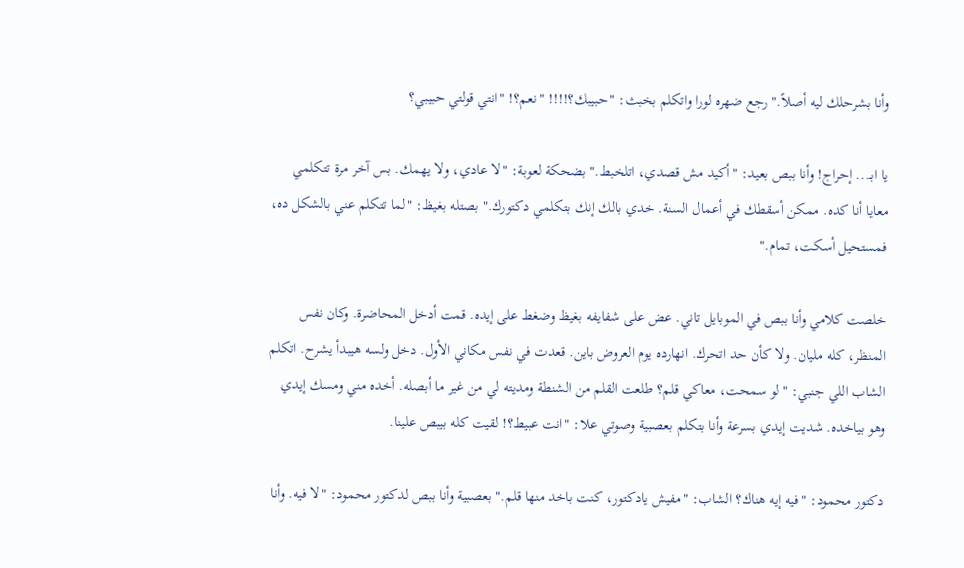وأنا بشرحلك ليه أصلاً." رجع ضهره لورا واتكلم بخبث: "حبيبك؟!!!! "نعم؟! "انتي قولتي حبيبي؟

يا ابـ... إحراج! وأنا ببص بعيد: "أكيد مش قصدي، اتلخبط." بضحكة لعوبة: "لا عادي، ولا يهمك. بس آخر مرة تتكلمي معايا أنا كده. ممكن أسقطك في أعمال السنة. خدي بالك إنك بتكلمي دكتورك." بصتله بغيظ: "لما تتكلم عني بالشكل ده، فمستحيل أسكت، تمام."

خلصت كلامي وأنا ببص في الموبايل تاني. عض على شفايفه بغيظ وضغط على إيده. قمت أدخل المحاضرة. وكان نفس المنظر، كله مليان. ولا كأن حد اتحرك. انهارده يوم العروض باين. قعدت في نفس مكاني الأول. دخل ولسه هيبدأ يشرح. اتكلم الشاب اللي جنبي: "لو سمحت، معاكي قلم؟ طلعت القلم من الشنطة ومديته لي من غير ما أبصله. أخده مني ومسك إيدي وهو بياخده. شديت إيدي بسرعة وأنا بتكلم بعصبية وصوتي علا: "انت عبيط؟! لقيت كله بيبص علينا.

دكتور محمود: "فيه إيه هناك؟ الشاب: "مفيش يادكتور، كنت باخد منها قلم." بعصبية وأنا ببص لدكتور محمود: "لا فيه. وأنا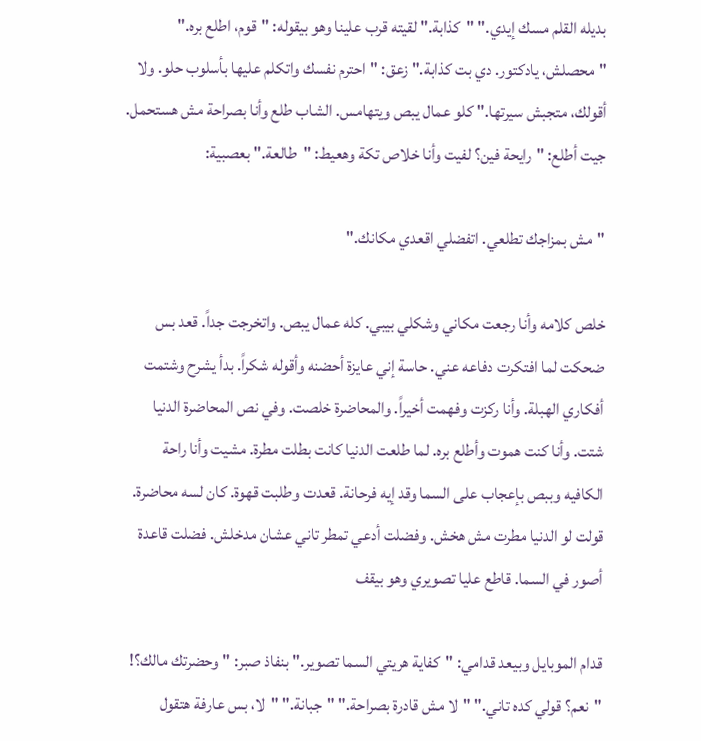بديله القلم مسك إيدي." "كذابة." لقيته قرب علينا وهو بيقوله: "قوم، اطلع بره." "محصلش، يادكتور. دي بت كذابة." زعق: "احترم نفسك واتكلم عليها بأسلوب حلو. ولا أقولك، متجبش سيرتها." كلو عمال يبص ويتهامس. الشاب طلع وأنا بصراحة مش هستحمل. جيت أطلع: "رايحة فين؟ لفيت وأنا خلاص تكة وهعيط: "طالعة." بعصبية:

"مش بمزاجك تطلعي. اتفضلي اقعدي مكانك."

خلص كلامه وأنا رجعت مكاني وشكلي بيبي. كله عمال يبص. واتخرجت جداً. قعد بس ضحكت لما افتكرت دفاعه عني. حاسة إني عايزة أحضنه وأقوله شكراً. بدأ يشرح وشتمت أفكاري الهبلة. وأنا ركزت وفهمت أخيراً. والمحاضرة خلصت. وفي نص المحاضرة الدنيا شتت. وأنا كنت هموت وأطلع بره. لما طلعت الدنيا كانت بطلت مطرة. مشيت وأنا راحة الكافيه وببص بإعجاب على السما وقد إيه فرحانة. قعدت وطلبت قهوة. كان لسه محاضرة. قولت لو الدنيا مطرت مش هخش. وفضلت أدعي تمطر تاني عشان مدخلش. فضلت قاعدة أصور في السما. قاطع عليا تصويري وهو بيقف

قدام الموبايل وبيعد قدامي: "كفاية هريتي السما تصوير." بنفاذ صبر: "وحضرتك مالك؟! "نعم؟ قولي كده تاني." "لا مش قادرة بصراحة." "جبانة." "لا، بس عارفة هتقول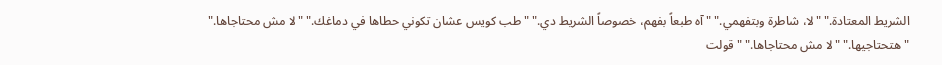الشريط المعتادة." "لا، شاطرة وبتفهمي." "آه طبعاً بفهم، خصوصاً الشريط دي." "طب كويس عشان تكوني حطاها في دماغك." "لا مش محتاجاها." "هتحتاجيها." "لا مش محتاجاها." "قولت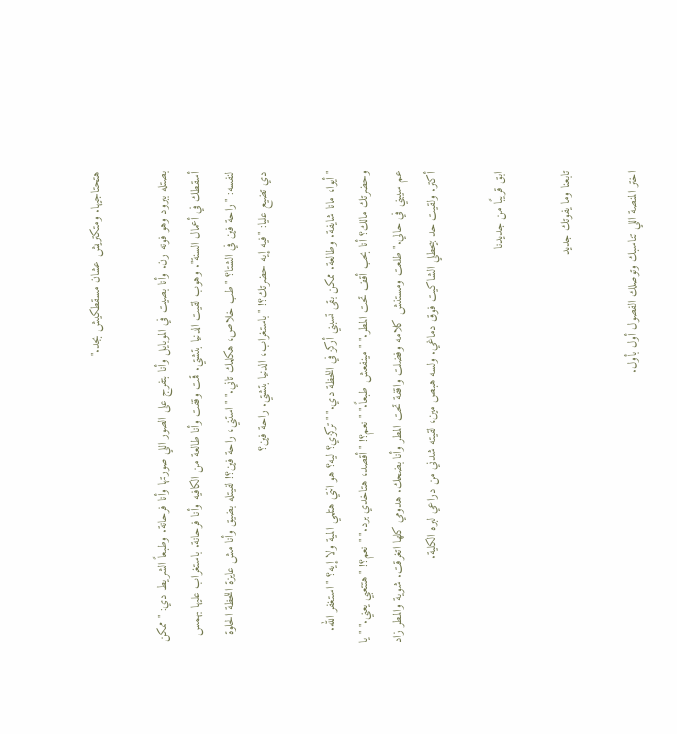هتحتاجيها. ومتكتريش عشان مسقطكيش بجد."

بصتله ببرود وهو فونه رن. وأنا بصيت في الموبايل وأنا بتفرج على الصور اللي صورتها وأنا فرحانة. وطبعاً الشريط دي: "ممكن أسقطك في أعمال السنة". وهوب لقيت الدنيا بتشتي. قمت وقفت وأنا طالعة من الكافيه وأنا فرحانة. باستغراب عليها بهمس لنفسه: "راحة فين في الشتا؟ "طب خلاص، هكلمك تاني." "استني، راحة فين؟! لفيتله بضيق وأنا مش عايزة اللحظة الحلوة دي تضيع عليا: "فيه إيه حضرتك؟! "باستغراب، الدنيا بتشتي. راحة فين؟

"أيوا، مانا شايفة. وطالعة. ممكن بقى تسبني أركز في اللحظة دي." "تركزي؟ ليه؟ هو انتي هتلمي المية ولا إيه؟ "استغفر الله. وحضرتك مالك؟ أنا بحب أقف تحت المطر." "مينفعش طبعاً." "نعم؟! "أقصد، هتاخدي برد." "نعم؟! "هتتعبي يعني." "يا عم سيبني في حالي." طلعت ومستنش كلامه وفضلت واقفة تحت المطر وأنا بضحك. هدومي كلها اتغرقت. شوية والمطر زاد أكتر. ولقيت حد بيحطلي الشاكيت فوق دماغي. ولسه هبص مين، لقيته شدني من دراعي لبره الكلية.

ابق قريبًا من جديدنا

تابعنا وما يفوتك جديد

اختر المنصة اللي تناسبك وتوصلك الفصول أول بأول.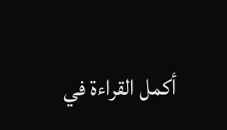أكمل القراءة في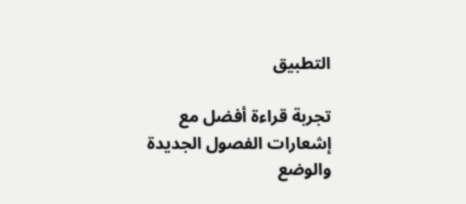التطبيق

تجربة قراءة أفضل مع إشعارات الفصول الجديدة والوضع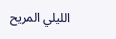الليلي المريح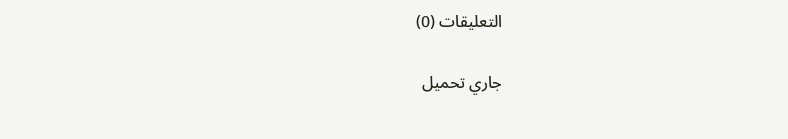التعليقات (0)

جاري تحميل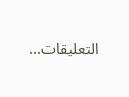التعليقات...